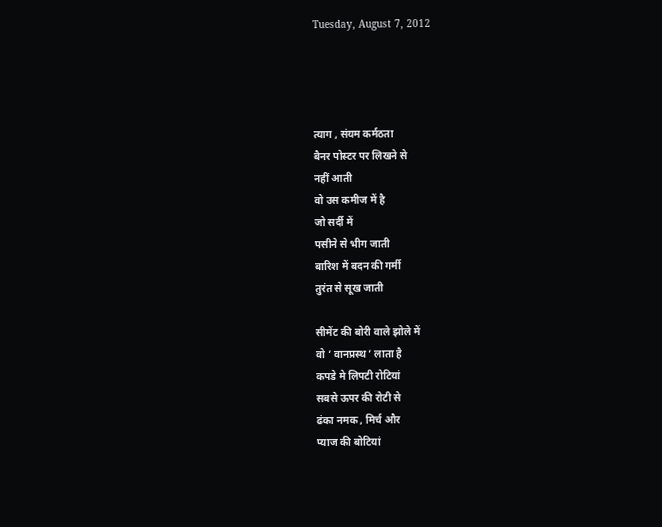Tuesday, August 7, 2012




त्याग , संयम कर्मठता
बैनर पोस्टर पर लिखने से
नहीं आती
वो उस कमीज में है
जो सर्दी में
पसीने से भीग जाती
बारिश में बदन की गर्मी
तुरंत से सूख जाती

सीमेंट की बोरी वाले झोले में
वो ’ वानप्रस्थ ’ लाता है
कपडे मे लिपटी रोटियां
सबसे ऊपर की रोटी से
ढंका नमक , मिर्च और
प्याज की बोटियां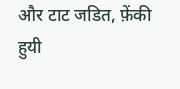और टाट जडित, फ़ेंकी हुयी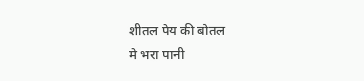शीतल पेय की बोतल
मे भरा पानी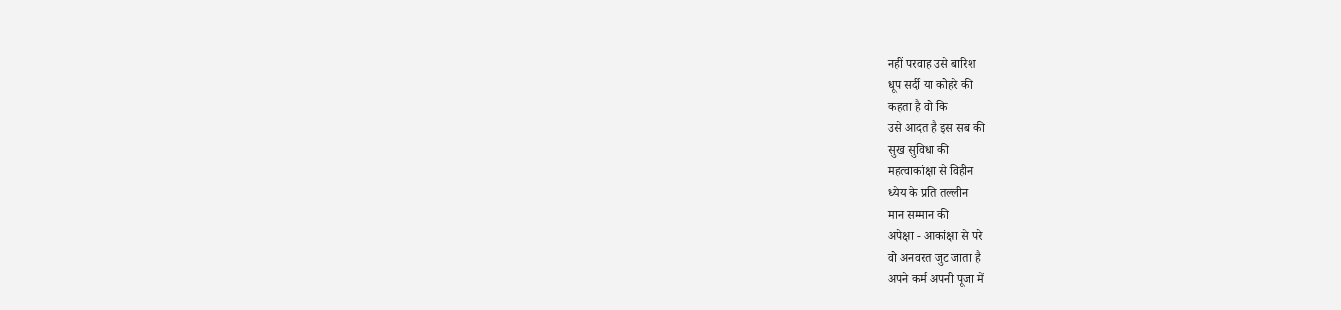नहीं परवाह उसे बारिश
धूप सर्दी या कोहरे की
कहता है वो कि
उसे आदत है इस सब की
सुख सुविधा की
महत्वाकांक्षा से विहीन
ध्येय के प्रति तल्लीन
मान सम्मान की
अपेक्षा - आकांक्षा से परे
वो अनवरत जुट जाता है
अपने कर्म अपनी पूजा में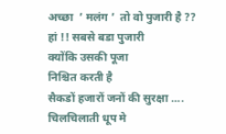अच्छा  ’ मलंग ’  तो वो पुजारी है ??
हां !! सबसे बडा पुजारी
क्योंकि उसकी पूजा
निश्चित करती है
सैकडों हजारों जनों की सुरक्षा ....
चिलचिलाती धूप मे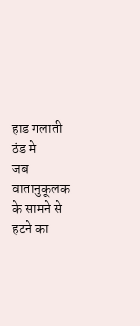हाड गलाती ठंड मे
जब वातानुकूलक के सामने से
हटने का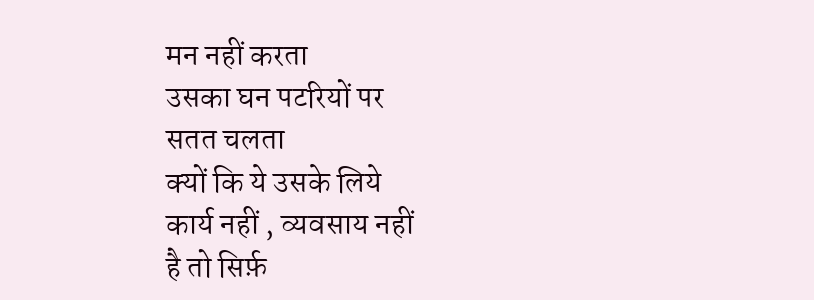मन नहीं करता
उसका घन पटरियों पर
सतत चलता
क्यों कि ये उसके लिये
कार्य नहीं , व्यवसाय नहीं
है तो सिर्फ़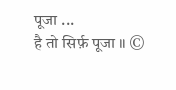पूजा ...
है तो सिर्फ़ पूजा ॥ ©